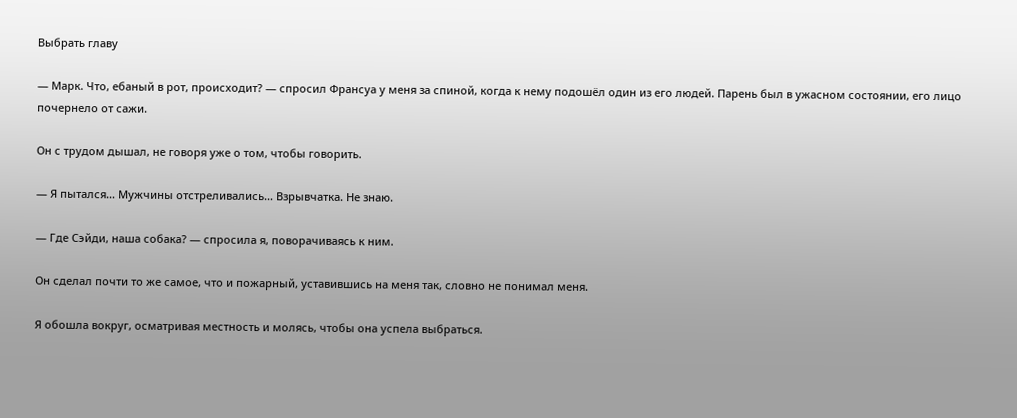Выбрать главу

— Марк. Что, ебаный в рот, происходит? — спросил Франсуа у меня за спиной, когда к нему подошёл один из его людей. Парень был в ужасном состоянии, его лицо почернело от сажи.

Он с трудом дышал, не говоря уже о том, чтобы говорить.

— Я пытался… Мужчины отстреливались… Взрывчатка. Не знаю.

— Где Сэйди, наша собака? — спросила я, поворачиваясь к ним.

Он сделал почти то же самое, что и пожарный, уставившись на меня так, словно не понимал меня.

Я обошла вокруг, осматривая местность и молясь, чтобы она успела выбраться.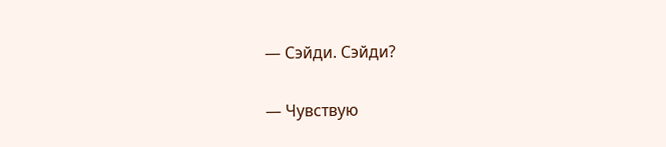— Сэйди. Сэйди?

— Чувствую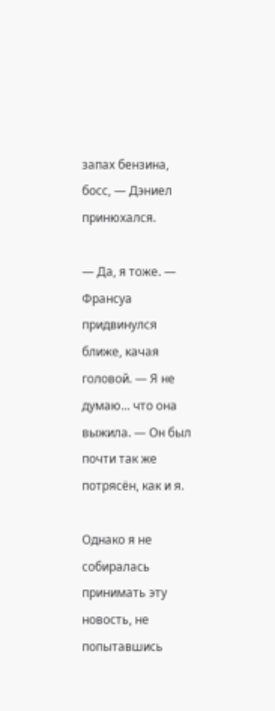запах бензина, босс, — Дэниел принюхался.

— Да, я тоже. — Франсуа придвинулся ближе, качая головой. — Я не думаю... что она выжила. — Он был почти так же потрясён, как и я.

Однако я не собиралась принимать эту новость, не попытавшись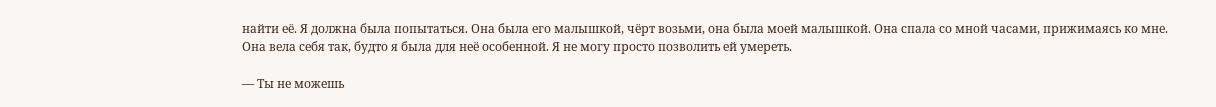найти её. Я должна была попытаться. Она была его малышкой, чёрт возьми, она была моей малышкой. Она спала со мной часами, прижимаясь ко мне. Она вела себя так, будто я была для неё особенной. Я не могу просто позволить ей умереть.

— Ты не можешь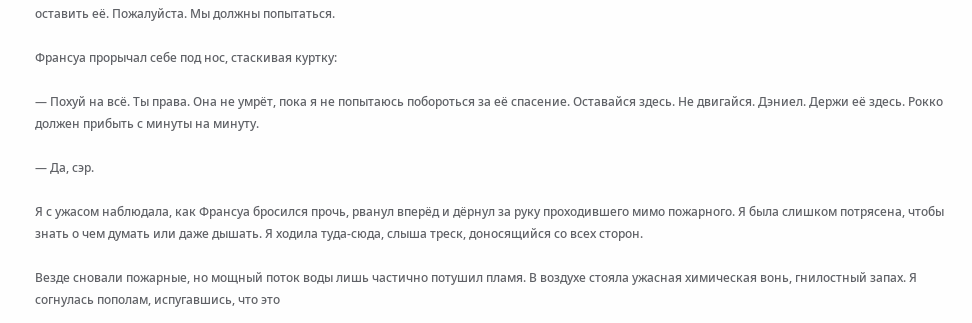оставить её. Пожалуйста. Мы должны попытаться.

Франсуа прорычал себе под нос, стаскивая куртку:

— Похуй на всё. Ты права. Она не умрёт, пока я не попытаюсь побороться за её спасение. Оставайся здесь. Не двигайся. Дэниел. Держи её здесь. Рокко должен прибыть с минуты на минуту.

— Да, сэр.

Я с ужасом наблюдала, как Франсуа бросился прочь, рванул вперёд и дёрнул за руку проходившего мимо пожарного. Я была слишком потрясена, чтобы знать о чем думать или даже дышать. Я ходила туда-сюда, слыша треск, доносящийся со всех сторон.

Везде сновали пожарные, но мощный поток воды лишь частично потушил пламя. В воздухе стояла ужасная химическая вонь, гнилостный запах. Я согнулась пополам, испугавшись, что это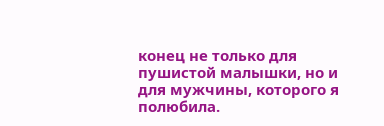конец не только для пушистой малышки, но и для мужчины, которого я полюбила.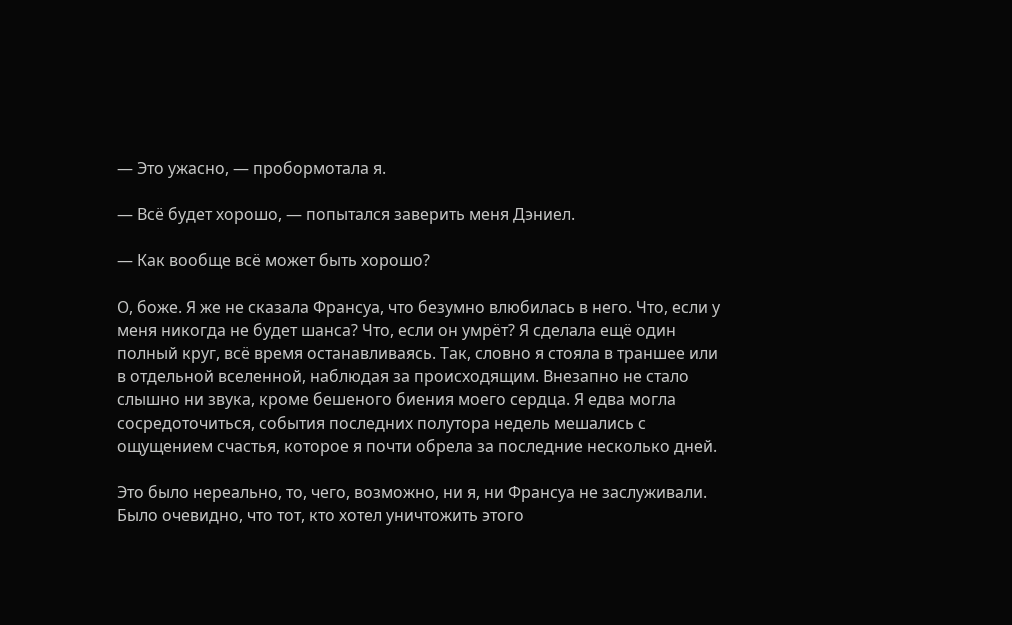— Это ужасно, — пробормотала я.

— Всё будет хорошо, — попытался заверить меня Дэниел.

— Как вообще всё может быть хорошо?

О, боже. Я же не сказала Франсуа, что безумно влюбилась в него. Что, если у меня никогда не будет шанса? Что, если он умрёт? Я сделала ещё один полный круг, всё время останавливаясь. Так, словно я стояла в траншее или в отдельной вселенной, наблюдая за происходящим. Внезапно не стало слышно ни звука, кроме бешеного биения моего сердца. Я едва могла сосредоточиться, события последних полутора недель мешались с ощущением счастья, которое я почти обрела за последние несколько дней.

Это было нереально, то, чего, возможно, ни я, ни Франсуа не заслуживали. Было очевидно, что тот, кто хотел уничтожить этого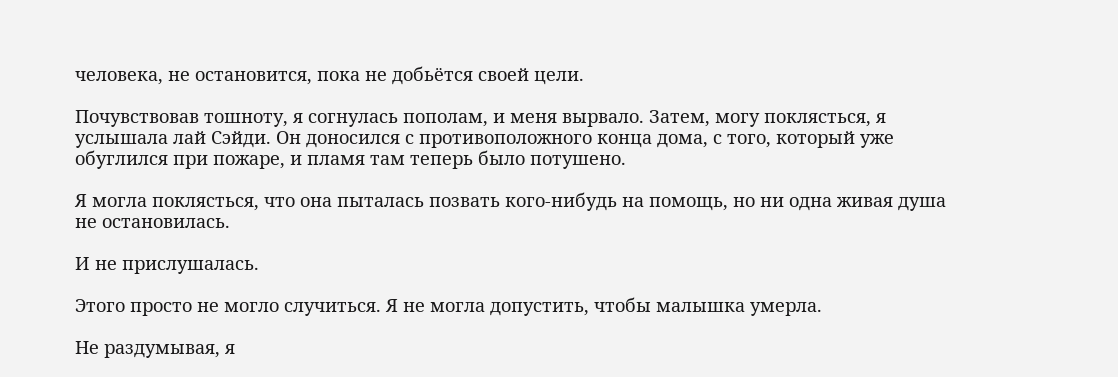человека, не остановится, пока не добьётся своей цели.

Почувствовав тошноту, я согнулась пополам, и меня вырвало. Затем, могу поклясться, я услышала лай Сэйди. Он доносился с противоположного конца дома, с того, который уже обуглился при пожаре, и пламя там теперь было потушено.

Я могла поклясться, что она пыталась позвать кого-нибудь на помощь, но ни одна живая душа не остановилась.

И не прислушалась.

Этого просто не могло случиться. Я не могла допустить, чтобы малышка умерла.

Не раздумывая, я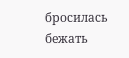бросилась бежать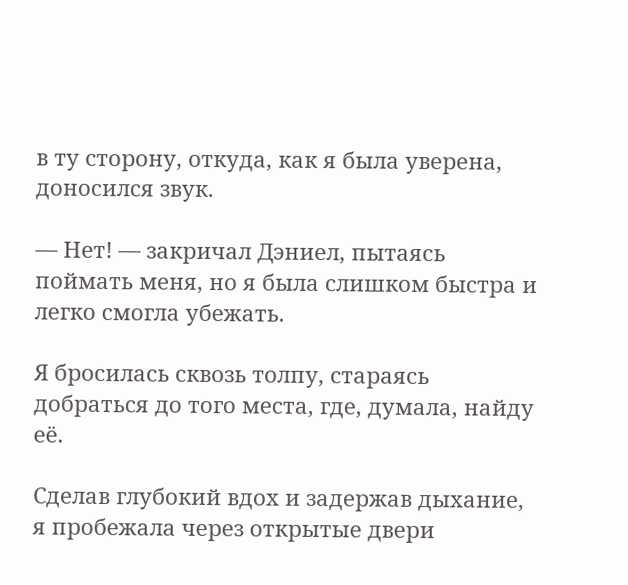в ту сторону, откуда, как я была уверена, доносился звук.

— Нет! — закричал Дэниел, пытаясь поймать меня, но я была слишком быстра и легко смогла убежать.

Я бросилась сквозь толпу, стараясь добраться до того места, где, думала, найду её.

Сделав глубокий вдох и задержав дыхание, я пробежала через открытые двери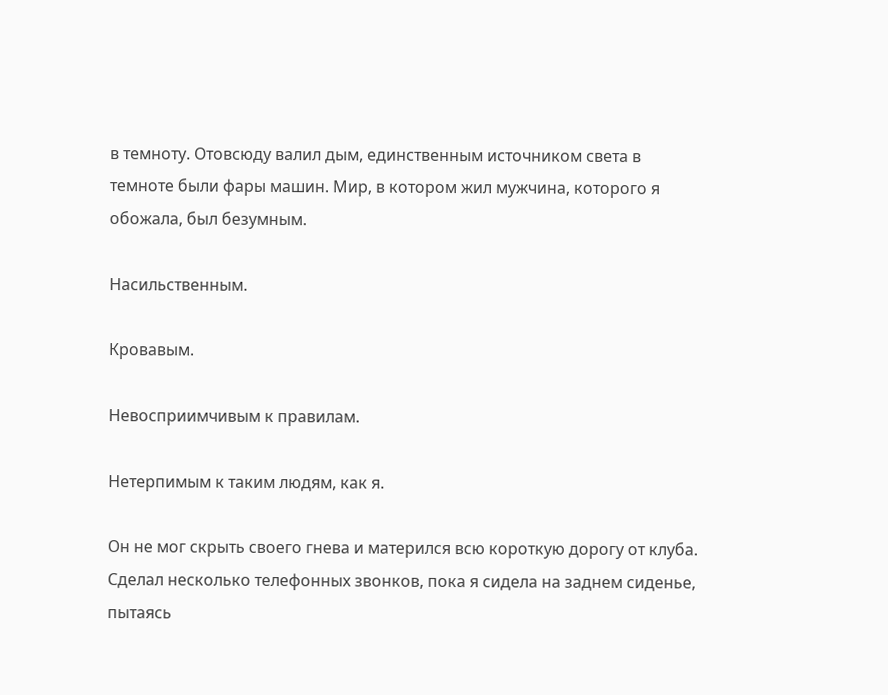в темноту. Отовсюду валил дым, единственным источником света в темноте были фары машин. Мир, в котором жил мужчина, которого я обожала, был безумным.

Насильственным.

Кровавым.

Невосприимчивым к правилам.

Нетерпимым к таким людям, как я.

Он не мог скрыть своего гнева и матерился всю короткую дорогу от клуба. Сделал несколько телефонных звонков, пока я сидела на заднем сиденье, пытаясь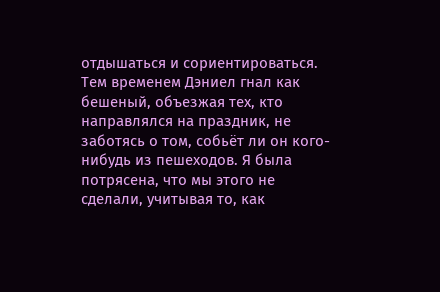отдышаться и сориентироваться. Тем временем Дэниел гнал как бешеный, объезжая тех, кто направлялся на праздник, не заботясь о том, собьёт ли он кого-нибудь из пешеходов. Я была потрясена, что мы этого не сделали, учитывая то, как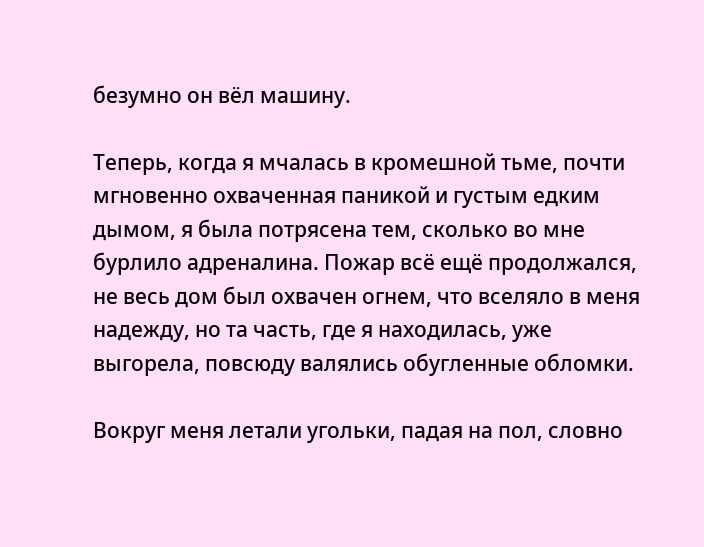безумно он вёл машину.

Теперь, когда я мчалась в кромешной тьме, почти мгновенно охваченная паникой и густым едким дымом, я была потрясена тем, сколько во мне бурлило адреналина. Пожар всё ещё продолжался, не весь дом был охвачен огнем, что вселяло в меня надежду, но та часть, где я находилась, уже выгорела, повсюду валялись обугленные обломки.

Вокруг меня летали угольки, падая на пол, словно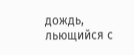дождь, льющийся с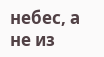небес, а не из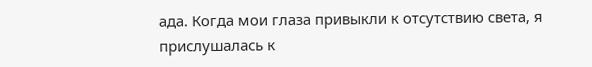ада. Когда мои глаза привыкли к отсутствию света, я прислушалась к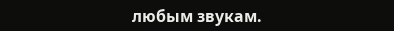любым звукам.